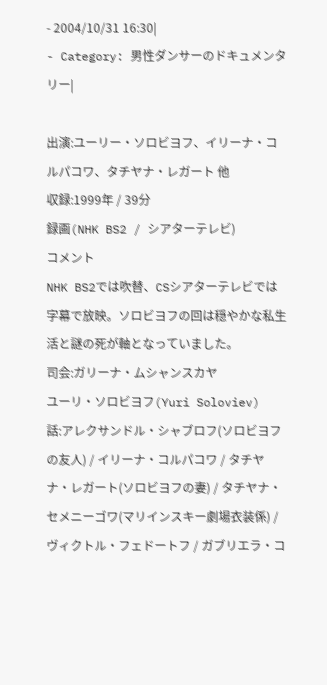- 2004/10/31 16:30|
- Category: 男性ダンサーのドキュメンタリー|

出演:ユーリー・ソロビヨフ、イリーナ・コルパコワ、タチヤナ・レガート 他
収録:1999年 / 39分
録画(NHK BS2 / シアターテレビ)
コメント
NHK BS2では吹替、CSシアターテレビでは字幕で放映。ソロビヨフの回は穏やかな私生活と謎の死が軸となっていました。
司会:ガリーナ・ムシャンスカヤ
ユーリ・ソロビヨフ(Yuri Soloviev)
話:アレクサンドル・シャブロフ(ソロビヨフの友人) / イリーナ・コルパコワ / タチヤナ・レガート(ソロビヨフの妻) / タチヤナ・セメニーゴワ(マリインスキー劇場衣装係) / ヴィクトル・フェドートフ / ガブリエラ・コ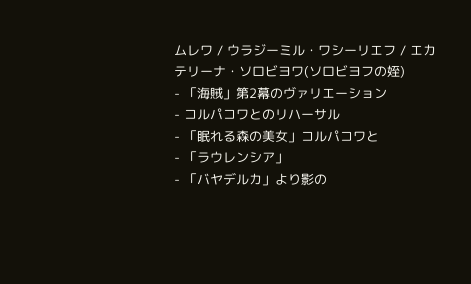ムレワ / ウラジーミル・ワシーリエフ / エカテリーナ・ソロビヨワ(ソロビヨフの姪)
- 「海賊」第2幕のヴァリエーション
- コルパコワとのリハーサル
- 「眠れる森の美女」コルパコワと
- 「ラウレンシア」
- 「バヤデルカ」より影の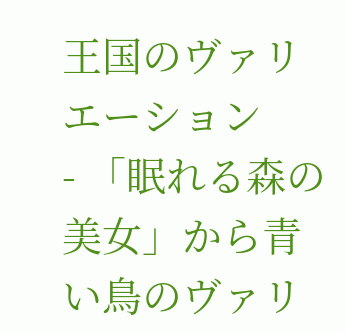王国のヴァリエーション
- 「眠れる森の美女」から青い鳥のヴァリ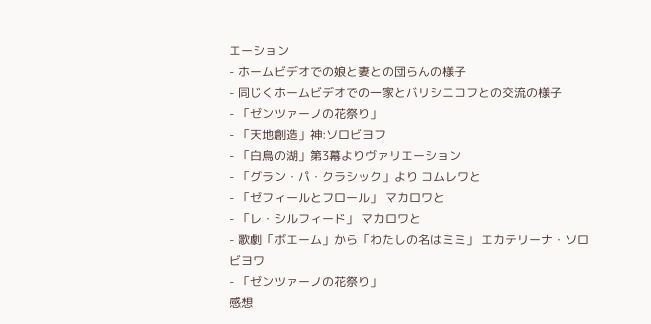エーション
- ホームビデオでの娘と妻との団らんの様子
- 同じくホームビデオでの一家とバリシニコフとの交流の様子
- 「ゼンツァーノの花祭り」
- 「天地創造」神:ソロビヨフ
- 「白鳥の湖」第3幕よりヴァリエーション
- 「グラン・パ・クラシック」より コムレワと
- 「ゼフィールとフロール」 マカロワと
- 「レ・シルフィード」 マカロワと
- 歌劇「ボエーム」から「わたしの名はミミ」 エカテリーナ・ソロビヨワ
- 「ゼンツァーノの花祭り」
感想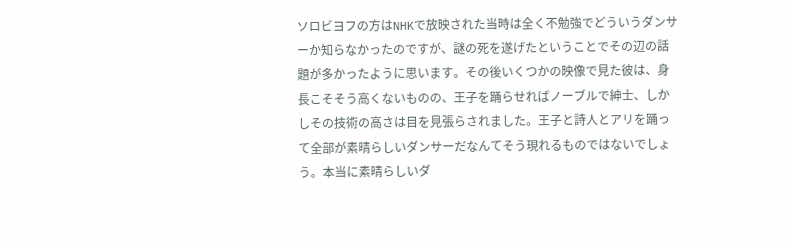ソロビヨフの方はNHKで放映された当時は全く不勉強でどういうダンサーか知らなかったのですが、謎の死を遂げたということでその辺の話題が多かったように思います。その後いくつかの映像で見た彼は、身長こそそう高くないものの、王子を踊らせればノーブルで紳士、しかしその技術の高さは目を見張らされました。王子と詩人とアリを踊って全部が素晴らしいダンサーだなんてそう現れるものではないでしょう。本当に素晴らしいダ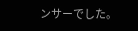ンサーでした。